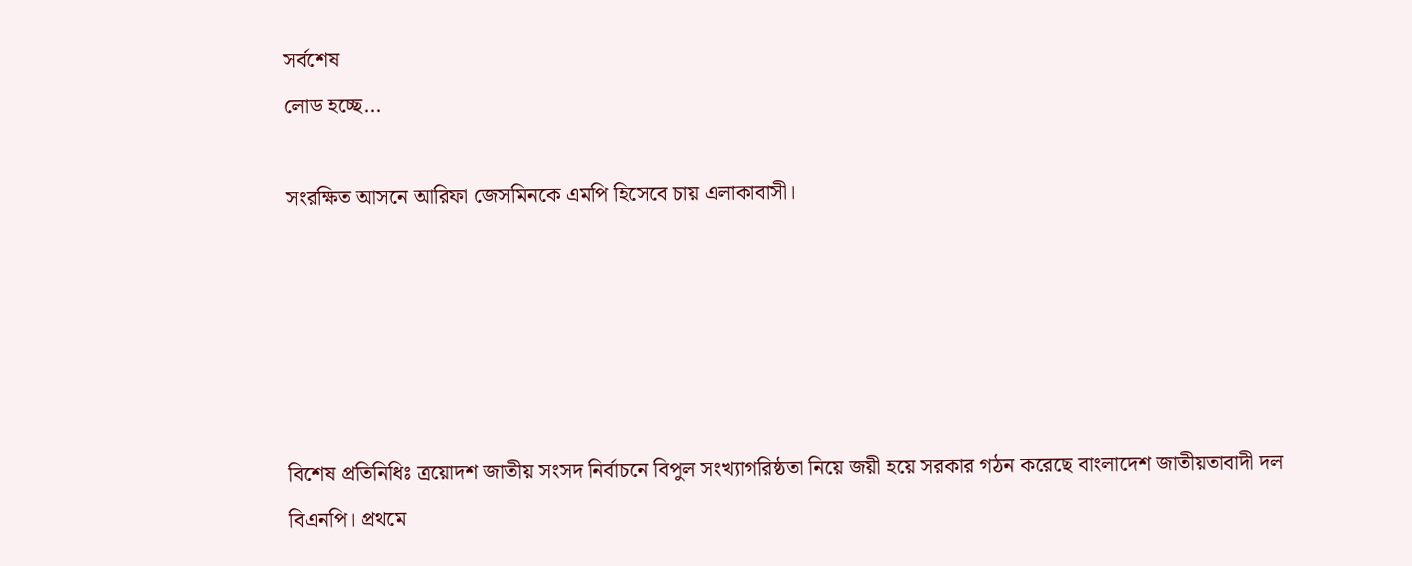সর্বশেষ
লোড হচ্ছে...

সংরক্ষিত আসনে আরিফা জেসমিনকে এমপি হিসেবে চায় এলাকাবাসী।





বিশেষ প্রতিনিধিঃ ত্রয়োদশ জাতীয় সংসদ নির্বাচনে বিপুল সংখ্যাগরিষ্ঠতা নিয়ে জয়ী হয়ে সরকার গঠন করেছে বাংলাদেশ জাতীয়তাবাদী দল বিএনপি। প্রথমে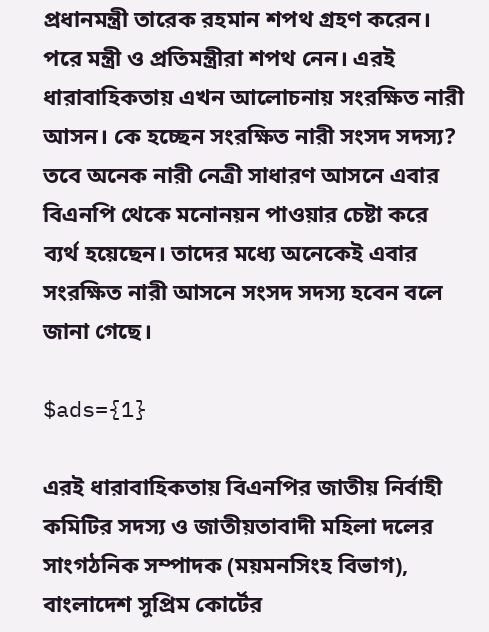প্রধানমন্ত্রী তারেক রহমান শপথ গ্রহণ করেন। পরে মন্ত্রী ও প্রতিমন্ত্রীরা শপথ নেন। এরই ধারাবাহিকতায় এখন আলোচনায় সংরক্ষিত নারী আসন। কে হচ্ছেন সংরক্ষিত নারী সংসদ সদস্য?  তবে অনেক নারী নেত্রী সাধারণ আসনে এবার বিএনপি থেকে মনোনয়ন পাওয়ার চেষ্টা করে ব্যর্থ হয়েছেন। তাদের মধ্যে অনেকেই এবার সংরক্ষিত নারী আসনে সংসদ সদস্য হবেন বলে জানা গেছে।

$ads={1}

এরই ধারাবাহিকতায় বিএনপির জাতীয় নির্বাহী কমিটির সদস্য ও জাতীয়তাবাদী মহিলা দলের সাংগঠনিক সম্পাদক (ময়মনসিংহ বিভাগ), বাংলাদেশ সুপ্রিম কোর্টের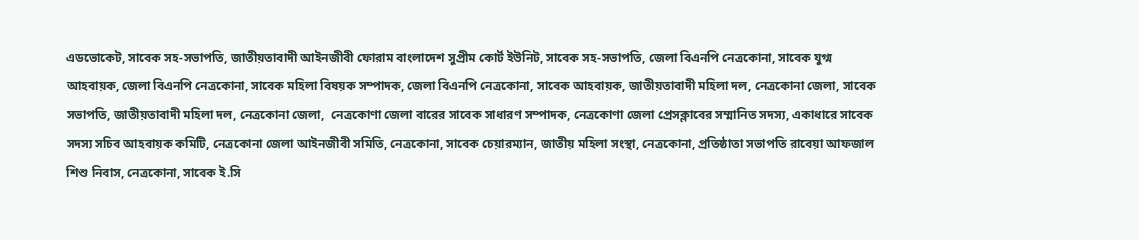এডভোকেট, সাবেক সহ-সভাপতি, জাতীয়তাবাদী আইনজীবী ফোরাম বাংলাদেশ সুপ্রীম কোর্ট ইউনিট, সাবেক সহ-সভাপতি, জেলা বিএনপি নেত্রকোনা, সাবেক যুগ্ম আহবায়ক, জেলা বিএনপি নেত্রকোনা, সাবেক মহিলা বিষয়ক সম্পাদক, জেলা বিএনপি নেত্রকোনা, সাবেক আহবায়ক, জাতীয়তাবাদী মহিলা দল, নেত্রকোনা জেলা, সাবেক সভাপতি, জাতীয়তাবাদী মহিলা দল, নেত্রকোনা জেলা,  নেত্রকোণা জেলা বারের সাবেক সাধারণ সম্পাদক, নেত্রকোণা জেলা প্রেসক্লাবের সম্মানিত সদস্য, একাধারে সাবেক সদস্য সচিব আহবায়ক কমিটি, নেত্রকোনা জেলা আইনজীবী সমিতি, নেত্রকোনা, সাবেক চেয়ারম্যান, জাতীয় মহিলা সংস্থা, নেত্রকোনা, প্রতিষ্ঠাতা সভাপতি রাবেয়া আফজাল শিশু নিবাস, নেত্রকোনা, সাবেক ই.সি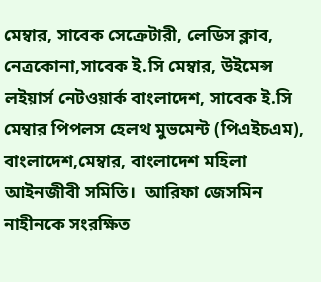মেম্বার, সাবেক সেক্রেটারী, লেডিস ক্লাব, নেত্রকোনা,সাবেক ই.সি মেম্বার, উইমেন্স লইয়ার্স নেটওয়ার্ক বাংলাদেশ, সাবেক ই.সি মেম্বার পিপলস হেলথ মুভমেন্ট (পিএইচএম), বাংলাদেশ,মেম্বার, বাংলাদেশ মহিলা আইনজীবী সমিতি।  আরিফা জেসমিন নাহীনকে সংরক্ষিত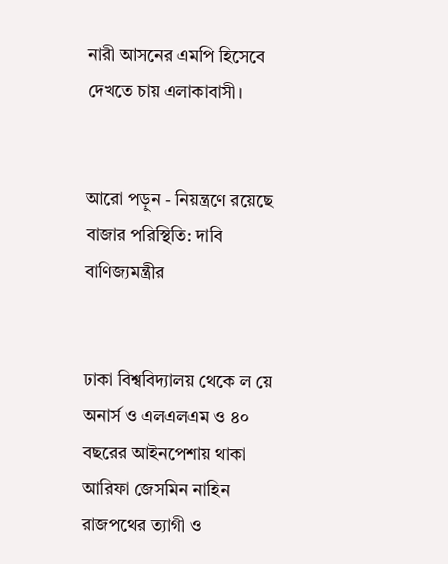নারী আসনের এমপি হিসেবে দেখতে চায় এলাকাবাসী।


আরো পড়ুন - নিয়ন্ত্রণে রয়েছে বাজার পরিস্থিতি: দাবি বাণিজ্যমন্ত্রীর


ঢাকা বিশ্ববিদ্যালয় থেকে ল য়ে অনার্স ও এলএলএম ও ৪০ বছরের আইনপেশায় থাকা আরিফা জেসমিন নাহিন রাজপথের ত্যাগী ও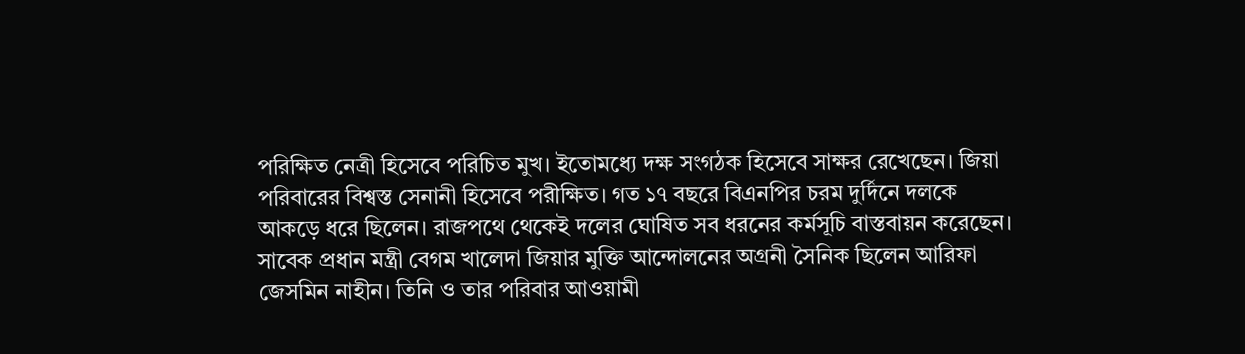পরিক্ষিত নেত্রী হিসেবে পরিচিত মুখ। ইতোমধ্যে দক্ষ সংগঠক হিসেবে সাক্ষর রেখেছেন। জিয়া পরিবারের বিশ্বস্ত সেনানী হিসেবে পরীক্ষিত। গত ১৭ বছরে বিএনপির চরম দুর্দিনে দলকে আকড়ে ধরে ছিলেন। রাজপথে থেকেই দলের ঘোষিত সব ধরনের কর্মসূচি বাস্তবায়ন করেছেন। সাবেক প্রধান মন্ত্রী বেগম খালেদা জিয়ার মুক্তি আন্দোলনের অগ্রনী সৈনিক ছিলেন আরিফা জেসমিন নাহীন। তিনি ও তার পরিবার আওয়ামী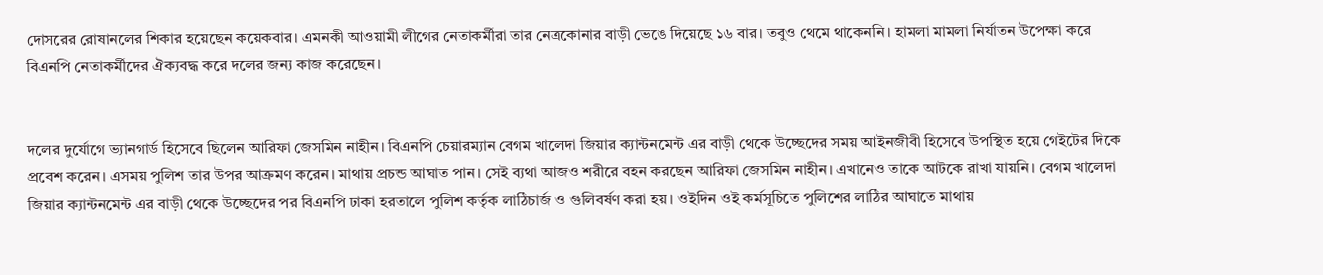দোসরের রোষানলের শিকার হয়েছেন কয়েকবার। এমনকী আওয়ামী লীগের নেতাকর্মীরা তার নেত্রকোনার বাড়ী ভেঙে দিয়েছে ১৬ বার। তবুও থেমে থাকেননি। হামলা মামলা নির্যাতন উপেক্ষা করে বিএনপি নেতাকর্মীদের ঐক্যবদ্ধ করে দলের জন্য কাজ করেছেন।


দলের দুর্যোগে ভ্যানগার্ড হিসেবে ছিলেন আরিফা জেসমিন নাহীন। বিএনপি চেয়ারম্যান বেগম খালেদা জিয়ার ক্যান্টনমেন্ট এর বাড়ী থেকে উচ্ছেদের সময় আইনজীবী হিসেবে উপস্থিত হয়ে গেইটের দিকে প্রবেশ করেন। এসময় পুলিশ তার উপর আক্রমণ করেন। মাথায় প্রচন্ড আঘাত পান। সেই ব্যথা আজও শরীরে বহন করছেন আরিফা জেসমিন নাহীন। এখানেও তাকে আটকে রাখা যায়নি। বেগম খালেদা জিয়ার ক্যান্টনমেন্ট এর বাড়ী থেকে উচ্ছেদের পর বিএনপি ঢাকা হরতালে পুলিশ কর্তৃক লাঠিচার্জ ও গুলিবর্ষণ করা হয়। ওইদিন ওই কর্মসূচিতে পুলিশের লাঠির আঘাতে মাথায়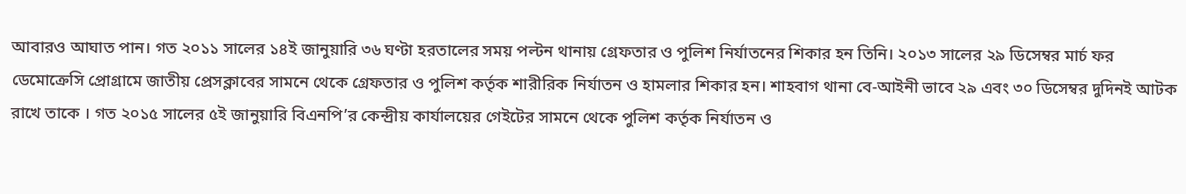আবারও আঘাত পান। গত ২০১১ সালের ১৪ই জানুয়ারি ৩৬ ঘণ্টা হরতালের সময় পল্টন থানায় গ্রেফতার ও পুলিশ নির্যাতনের শিকার হন তিনি। ২০১৩ সালের ২৯ ডিসেম্বর মার্চ ফর ডেমোক্রেসি প্রোগ্রামে জাতীয় প্রেসক্লাবের সামনে থেকে গ্রেফতার ও পুলিশ কর্তৃক শারীরিক নির্যাতন ও হামলার শিকার হন। শাহবাগ থানা বে-আইনী ভাবে ২৯ এবং ৩০ ডিসেম্বর দুদিনই আটক রাখে তাকে । গত ২০১৫ সালের ৫ই জানুয়ারি বিএনপি’র কেন্দ্রীয় কার্যালয়ের গেইটের সামনে থেকে পুলিশ কর্তৃক নির্যাতন ও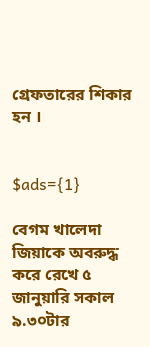গ্রেফতারের শিকার হন ।


$ads={1}

বেগম খালেদা জিয়াকে অবরুদ্ধ করে রেখে ৫ জানুয়ারি সকাল ৯.৩০টার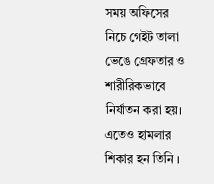সময় অফিসের নিচে গেইট তালা ভেঙে গ্রেফতার ও শারীরিকভাবে নির্যাতন করা হয়। এতেও হামলার শিকার হন তিনি ।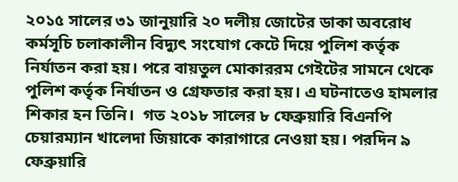২০১৫ সালের ৩১ জানুয়ারি ২০ দলীয় জোটের ডাকা অবরোধ কর্মসূচি চলাকালীন বিদ্যুৎ সংযোগ কেটে দিয়ে পুলিশ কর্তৃক নির্যাতন করা হয়। পরে বায়তুল মোকাররম গেইটের সামনে থেকে পুলিশ কর্তৃক নির্যাতন ও গ্রেফতার করা হয়। এ ঘটনাতেও হামলার শিকার হন তিনি।  গত ২০১৮ সালের ৮ ফেব্রুয়ারি বিএনপি চেয়ারম্যান খালেদা জিয়াকে কারাগারে নেওয়া হয়। পরদিন ৯ ফেব্রুয়ারি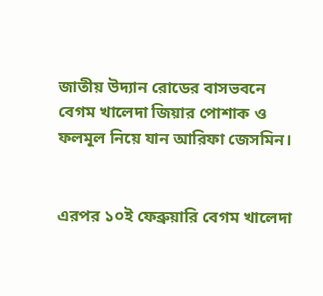জাতীয় উদ্যান রোডের বাসভবনে বেগম খালেদা জিয়ার পোশাক ও ফলমূল নিয়ে যান আরিফা জেসমিন।


এরপর ১০ই ফেব্রুয়ারি বেগম খালেদা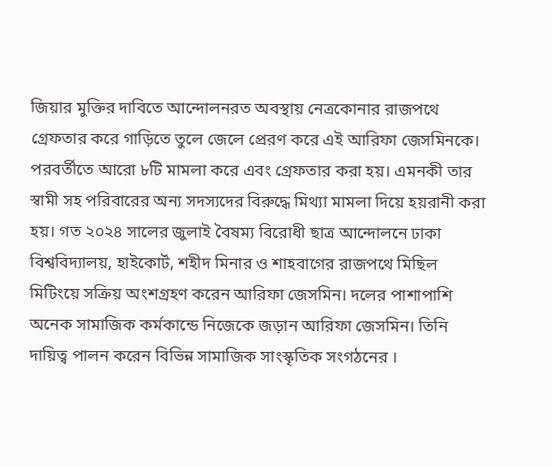জিয়ার মুক্তির দাবিতে আন্দোলনরত অবস্থায় নেত্রকোনার রাজপথে গ্রেফতার করে গাড়িতে তুলে জেলে প্রেরণ করে এই আরিফা জেসমিনকে। পরবর্তীতে আরো ৮টি মামলা করে এবং গ্রেফতার করা হয়। এমনকী তার  স্বামী সহ পরিবারের অন্য সদস্যদের বিরুদ্ধে মিথ্যা মামলা দিয়ে হয়রানী করা হয়। গত ২০২৪ সালের জুলাই বৈষম্য বিরোধী ছাত্র আন্দোলনে ঢাকা বিশ্ববিদ্যালয়, হাইকোর্ট, শহীদ মিনার ও শাহবাগের রাজপথে মিছিল মিটিংয়ে সক্রিয় অংশগ্রহণ করেন আরিফা জেসমিন। দলের পাশাপাশি অনেক সামাজিক কর্মকান্ডে নিজেকে জড়ান আরিফা জেসমিন। তিনি দায়িত্ব পালন করেন বিভিন্ন সামাজিক সাংস্কৃতিক সংগঠনের ।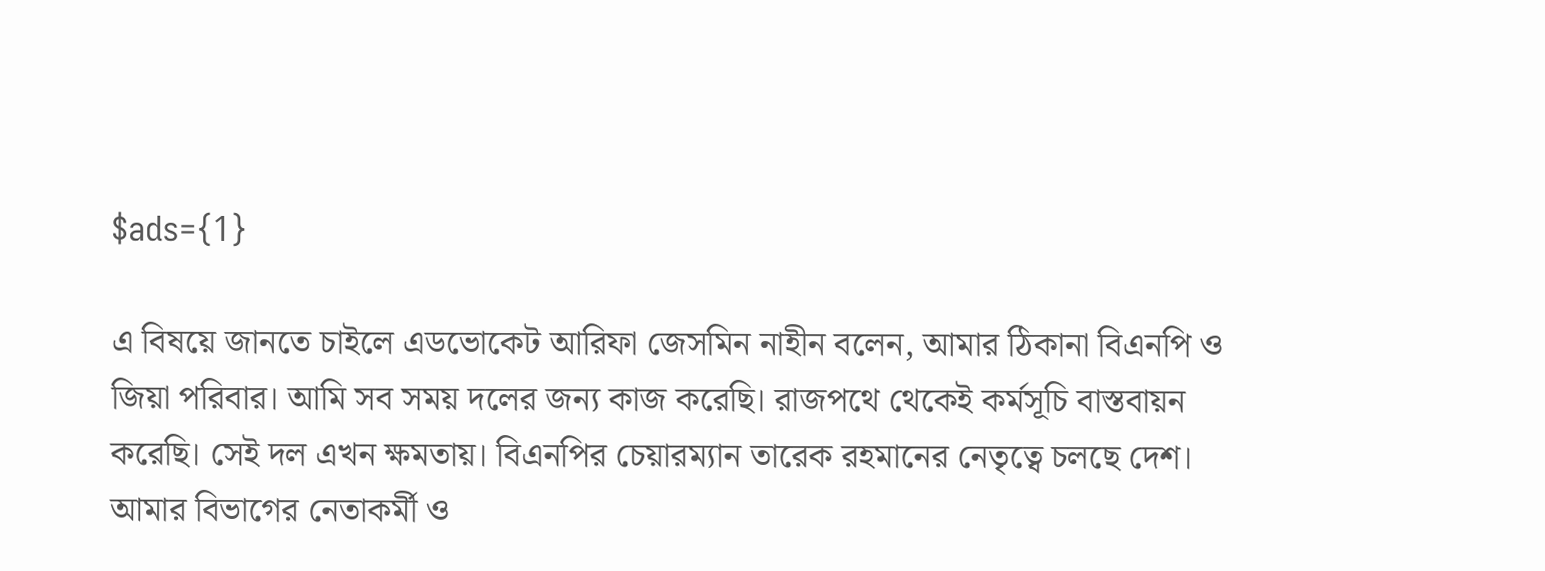$ads={1}

এ বিষয়ে জানতে চাইলে এডভোকেট আরিফা জেসমিন নাহীন বলেন, আমার ঠিকানা বিএনপি ও জিয়া পরিবার। আমি সব সময় দলের জন্য কাজ করেছি। রাজপথে থেকেই কর্মসূচি বাস্তবায়ন করেছি। সেই দল এখন ক্ষমতায়। বিএনপির চেয়ারম্যান তারেক রহমানের নেতৃত্বে চলছে দেশ। আমার বিভাগের নেতাকর্মী ও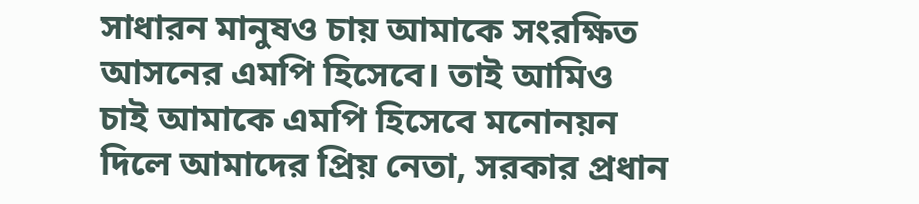সাধারন মানুষও চায় আমাকে সংরক্ষিত আসনের এমপি হিসেবে। তাই আমিও চাই আমাকে এমপি হিসেবে মনোনয়ন দিলে আমাদের প্রিয় নেতা, সরকার প্রধান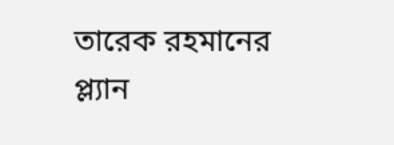তারেক রহমানের প্ল্যান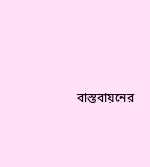বাস্তবায়নের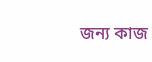জন্য কাজ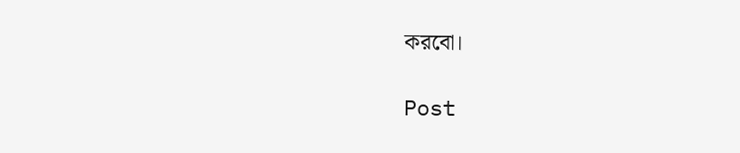করবো।

Post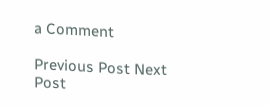a Comment

Previous Post Next Post